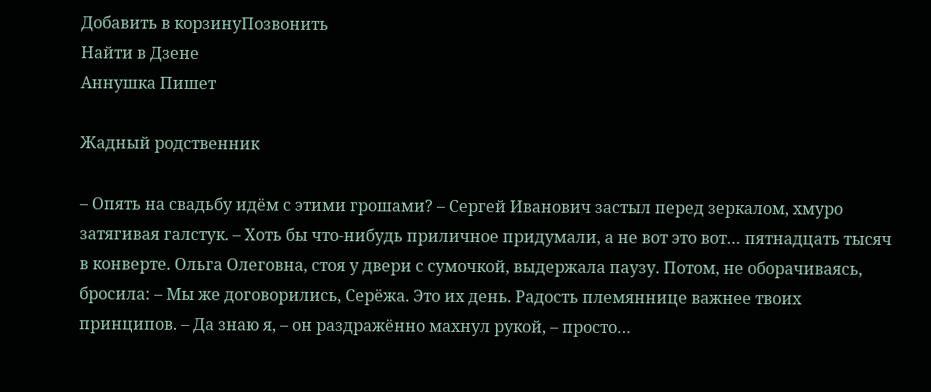Добавить в корзинуПозвонить
Найти в Дзене
Аннушка Пишет

Жадный родственник

– Опять на свадьбу идём с этими грошами? – Сергей Иванович застыл перед зеркалом, хмуро затягивая галстук. – Хоть бы что-нибудь приличное придумали, а не вот это вот… пятнадцать тысяч в конверте. Ольга Олеговна, стоя у двери с сумочкой, выдержала паузу. Потом, не оборачиваясь, бросила: – Мы же договорились, Серёжа. Это их день. Радость племяннице важнее твоих принципов. – Да знаю я, – он раздражённо махнул рукой, – просто…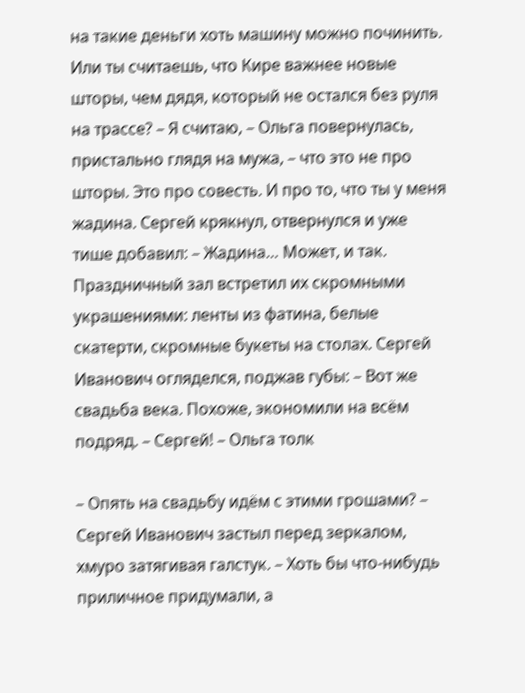на такие деньги хоть машину можно починить. Или ты считаешь, что Кире важнее новые шторы, чем дядя, который не остался без руля на трассе? – Я считаю, – Ольга повернулась, пристально глядя на мужа, – что это не про шторы. Это про совесть. И про то, что ты у меня жадина. Сергей крякнул, отвернулся и уже тише добавил: – Жадина… Может, и так. Праздничный зал встретил их скромными украшениями: ленты из фатина, белые скатерти, скромные букеты на столах. Сергей Иванович огляделся, поджав губы: – Вот же свадьба века. Похоже, экономили на всём подряд. – Сергей! – Ольга толк

– Опять на свадьбу идём с этими грошами? – Сергей Иванович застыл перед зеркалом, хмуро затягивая галстук. – Хоть бы что-нибудь приличное придумали, а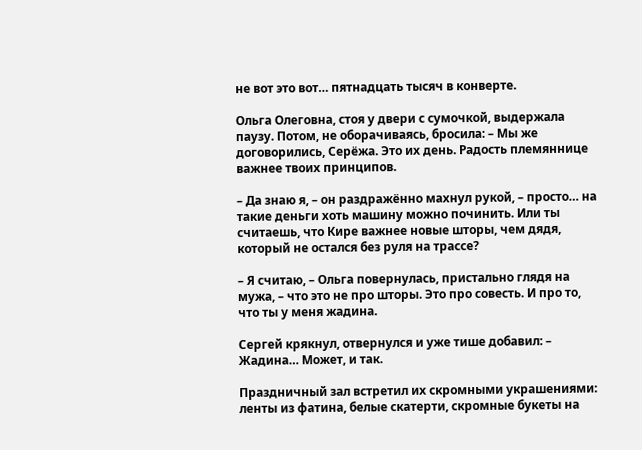не вот это вот… пятнадцать тысяч в конверте.

Ольга Олеговна, стоя у двери с сумочкой, выдержала паузу. Потом, не оборачиваясь, бросила: – Мы же договорились, Серёжа. Это их день. Радость племяннице важнее твоих принципов.

– Да знаю я, – он раздражённо махнул рукой, – просто… на такие деньги хоть машину можно починить. Или ты считаешь, что Кире важнее новые шторы, чем дядя, который не остался без руля на трассе?

– Я считаю, – Ольга повернулась, пристально глядя на мужа, – что это не про шторы. Это про совесть. И про то, что ты у меня жадина.

Сергей крякнул, отвернулся и уже тише добавил: – Жадина… Может, и так.

Праздничный зал встретил их скромными украшениями: ленты из фатина, белые скатерти, скромные букеты на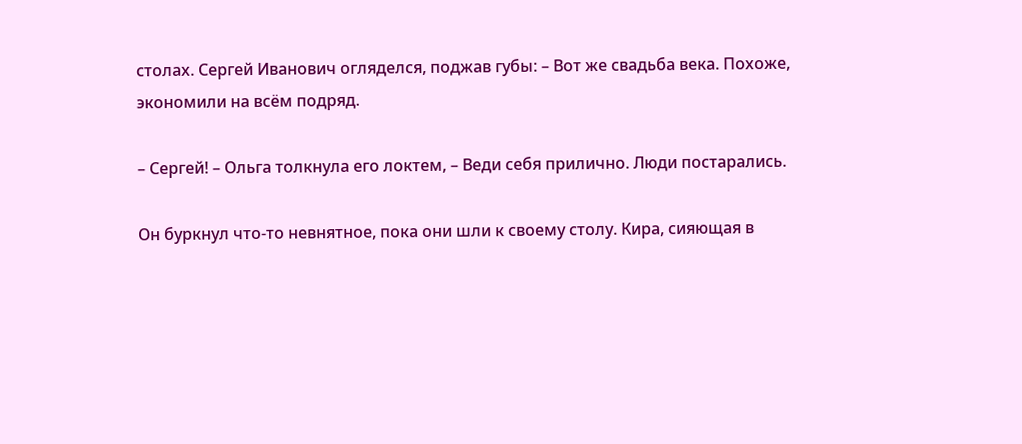столах. Сергей Иванович огляделся, поджав губы: – Вот же свадьба века. Похоже, экономили на всём подряд.

– Сергей! – Ольга толкнула его локтем, – Веди себя прилично. Люди постарались.

Он буркнул что-то невнятное, пока они шли к своему столу. Кира, сияющая в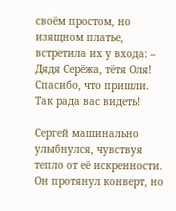своём простом, но изящном платье, встретила их у входа: – Дядя Серёжа, тётя Оля! Спасибо, что пришли. Так рада вас видеть!

Сергей машинально улыбнулся, чувствуя тепло от её искренности. Он протянул конверт, но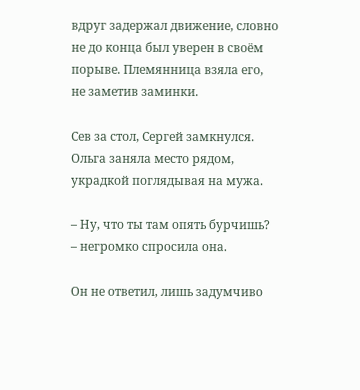вдруг задержал движение, словно не до конца был уверен в своём порыве. Племянница взяла его, не заметив заминки.

Сев за стол, Сергей замкнулся. Ольга заняла место рядом, украдкой поглядывая на мужа.

– Ну, что ты там опять бурчишь? – негромко спросила она.

Он не ответил, лишь задумчиво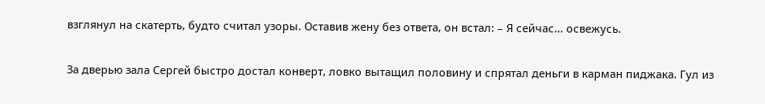взглянул на скатерть, будто считал узоры. Оставив жену без ответа, он встал: – Я сейчас… освежусь.

За дверью зала Сергей быстро достал конверт, ловко вытащил половину и спрятал деньги в карман пиджака. Гул из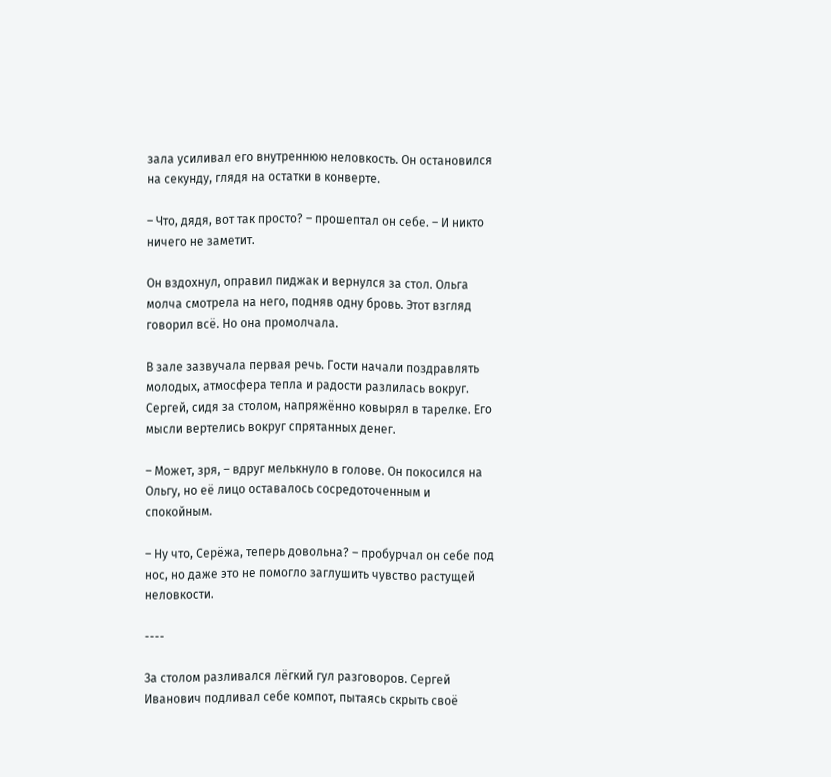зала усиливал его внутреннюю неловкость. Он остановился на секунду, глядя на остатки в конверте.

– Что, дядя, вот так просто? – прошептал он себе. – И никто ничего не заметит.

Он вздохнул, оправил пиджак и вернулся за стол. Ольга молча смотрела на него, подняв одну бровь. Этот взгляд говорил всё. Но она промолчала.

В зале зазвучала первая речь. Гости начали поздравлять молодых, атмосфера тепла и радости разлилась вокруг. Сергей, сидя за столом, напряжённо ковырял в тарелке. Его мысли вертелись вокруг спрятанных денег.

– Может, зря, – вдруг мелькнуло в голове. Он покосился на Ольгу, но её лицо оставалось сосредоточенным и спокойным.

– Ну что, Серёжа, теперь довольна? – пробурчал он себе под нос, но даже это не помогло заглушить чувство растущей неловкости.

----

За столом разливался лёгкий гул разговоров. Сергей Иванович подливал себе компот, пытаясь скрыть своё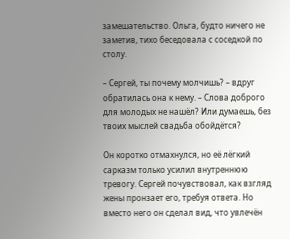замешательство. Ольга, будто ничего не заметив, тихо беседовала с соседкой по столу.

– Сергей, ты почему молчишь? – вдруг обратилась она к нему. – Слова доброго для молодых не нашёл? Или думаешь, без твоих мыслей свадьба обойдётся?

Он коротко отмахнулся, но её лёгкий сарказм только усилил внутреннюю тревогу. Сергей почувствовал, как взгляд жены пронзает его, требуя ответа. Но вместо него он сделал вид, что увлечён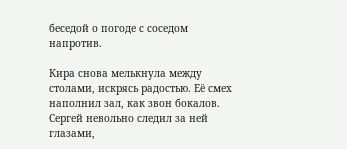беседой о погоде с соседом напротив.

Кира снова мелькнула между столами, искрясь радостью. Её смех наполнил зал, как звон бокалов. Сергей невольно следил за ней глазами,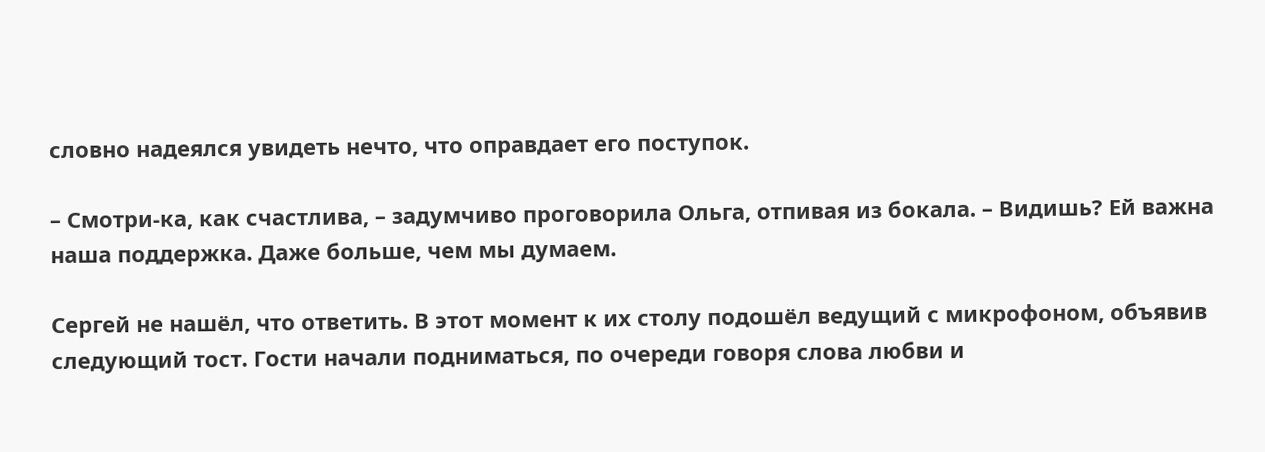словно надеялся увидеть нечто, что оправдает его поступок.

– Смотри-ка, как счастлива, – задумчиво проговорила Ольга, отпивая из бокала. – Видишь? Ей важна наша поддержка. Даже больше, чем мы думаем.

Сергей не нашёл, что ответить. В этот момент к их столу подошёл ведущий с микрофоном, объявив следующий тост. Гости начали подниматься, по очереди говоря слова любви и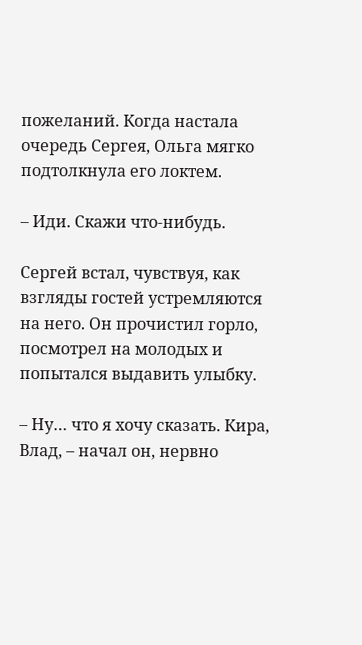пожеланий. Когда настала очередь Сергея, Ольга мягко подтолкнула его локтем.

– Иди. Скажи что-нибудь.

Сергей встал, чувствуя, как взгляды гостей устремляются на него. Он прочистил горло, посмотрел на молодых и попытался выдавить улыбку.

– Ну… что я хочу сказать. Кира, Влад, – начал он, нервно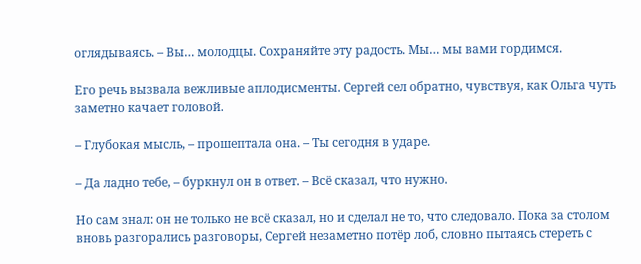оглядываясь. – Вы… молодцы. Сохраняйте эту радость. Мы… мы вами гордимся.

Его речь вызвала вежливые аплодисменты. Сергей сел обратно, чувствуя, как Ольга чуть заметно качает головой.

– Глубокая мысль, – прошептала она. – Ты сегодня в ударе.

– Да ладно тебе, – буркнул он в ответ. – Всё сказал, что нужно.

Но сам знал: он не только не всё сказал, но и сделал не то, что следовало. Пока за столом вновь разгорались разговоры, Сергей незаметно потёр лоб, словно пытаясь стереть с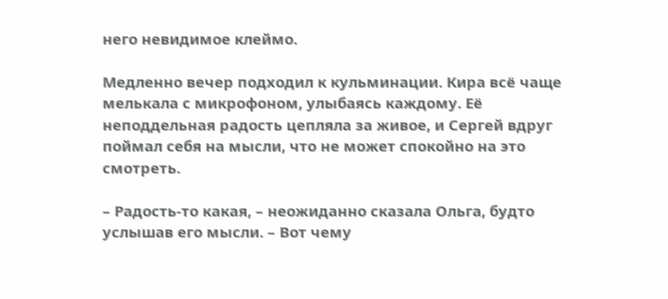него невидимое клеймо.

Медленно вечер подходил к кульминации. Кира всё чаще мелькала с микрофоном, улыбаясь каждому. Её неподдельная радость цепляла за живое, и Сергей вдруг поймал себя на мысли, что не может спокойно на это смотреть.

– Радость-то какая, – неожиданно сказала Ольга, будто услышав его мысли. – Вот чему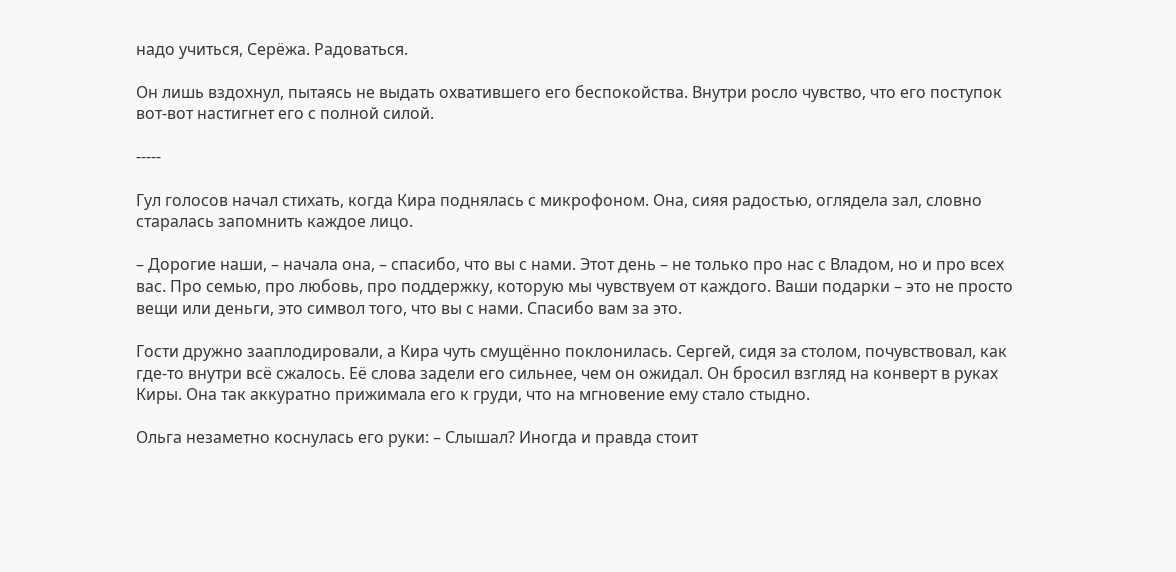надо учиться, Серёжа. Радоваться.

Он лишь вздохнул, пытаясь не выдать охватившего его беспокойства. Внутри росло чувство, что его поступок вот-вот настигнет его с полной силой.

-----

Гул голосов начал стихать, когда Кира поднялась с микрофоном. Она, сияя радостью, оглядела зал, словно старалась запомнить каждое лицо.

– Дорогие наши, – начала она, – спасибо, что вы с нами. Этот день – не только про нас с Владом, но и про всех вас. Про семью, про любовь, про поддержку, которую мы чувствуем от каждого. Ваши подарки – это не просто вещи или деньги, это символ того, что вы с нами. Спасибо вам за это.

Гости дружно зааплодировали, а Кира чуть смущённо поклонилась. Сергей, сидя за столом, почувствовал, как где-то внутри всё сжалось. Её слова задели его сильнее, чем он ожидал. Он бросил взгляд на конверт в руках Киры. Она так аккуратно прижимала его к груди, что на мгновение ему стало стыдно.

Ольга незаметно коснулась его руки: – Слышал? Иногда и правда стоит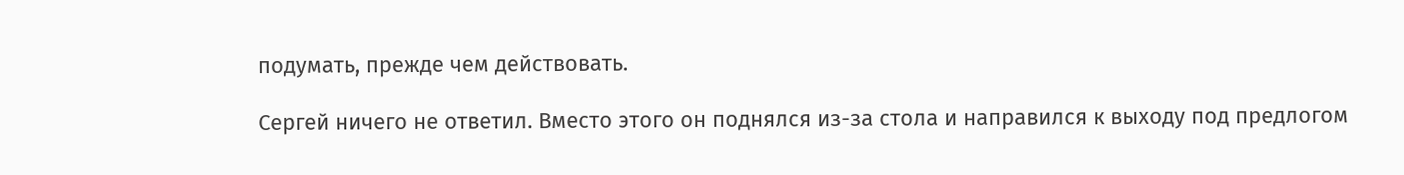подумать, прежде чем действовать.

Сергей ничего не ответил. Вместо этого он поднялся из-за стола и направился к выходу под предлогом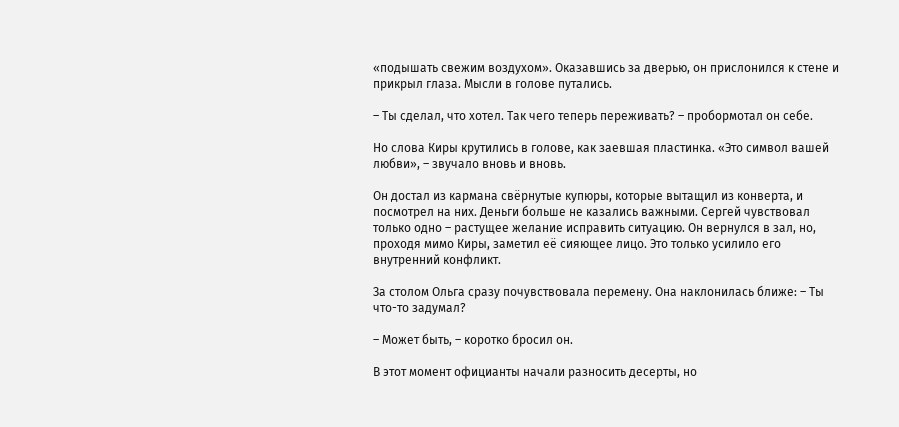«подышать свежим воздухом». Оказавшись за дверью, он прислонился к стене и прикрыл глаза. Мысли в голове путались.

– Ты сделал, что хотел. Так чего теперь переживать? – пробормотал он себе.

Но слова Киры крутились в голове, как заевшая пластинка. «Это символ вашей любви», – звучало вновь и вновь.

Он достал из кармана свёрнутые купюры, которые вытащил из конверта, и посмотрел на них. Деньги больше не казались важными. Сергей чувствовал только одно – растущее желание исправить ситуацию. Он вернулся в зал, но, проходя мимо Киры, заметил её сияющее лицо. Это только усилило его внутренний конфликт.

За столом Ольга сразу почувствовала перемену. Она наклонилась ближе: – Ты что-то задумал?

– Может быть, – коротко бросил он.

В этот момент официанты начали разносить десерты, но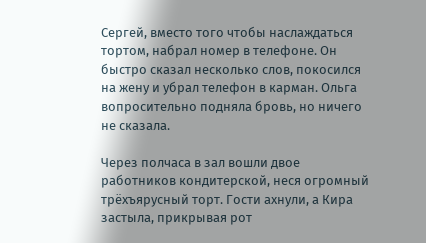Сергей, вместо того чтобы наслаждаться тортом, набрал номер в телефоне. Он быстро сказал несколько слов, покосился на жену и убрал телефон в карман. Ольга вопросительно подняла бровь, но ничего не сказала.

Через полчаса в зал вошли двое работников кондитерской, неся огромный трёхъярусный торт. Гости ахнули, а Кира застыла, прикрывая рот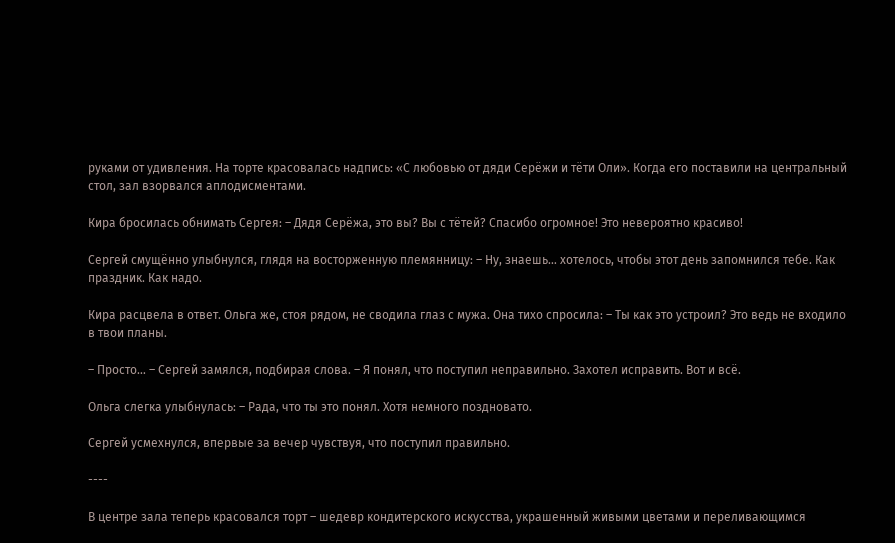руками от удивления. На торте красовалась надпись: «С любовью от дяди Серёжи и тёти Оли». Когда его поставили на центральный стол, зал взорвался аплодисментами.

Кира бросилась обнимать Сергея: – Дядя Серёжа, это вы? Вы с тётей? Спасибо огромное! Это невероятно красиво!

Сергей смущённо улыбнулся, глядя на восторженную племянницу: – Ну, знаешь… хотелось, чтобы этот день запомнился тебе. Как праздник. Как надо.

Кира расцвела в ответ. Ольга же, стоя рядом, не сводила глаз с мужа. Она тихо спросила: – Ты как это устроил? Это ведь не входило в твои планы.

– Просто… – Сергей замялся, подбирая слова. – Я понял, что поступил неправильно. Захотел исправить. Вот и всё.

Ольга слегка улыбнулась: – Рада, что ты это понял. Хотя немного поздновато.

Сергей усмехнулся, впервые за вечер чувствуя, что поступил правильно.

----

В центре зала теперь красовался торт – шедевр кондитерского искусства, украшенный живыми цветами и переливающимся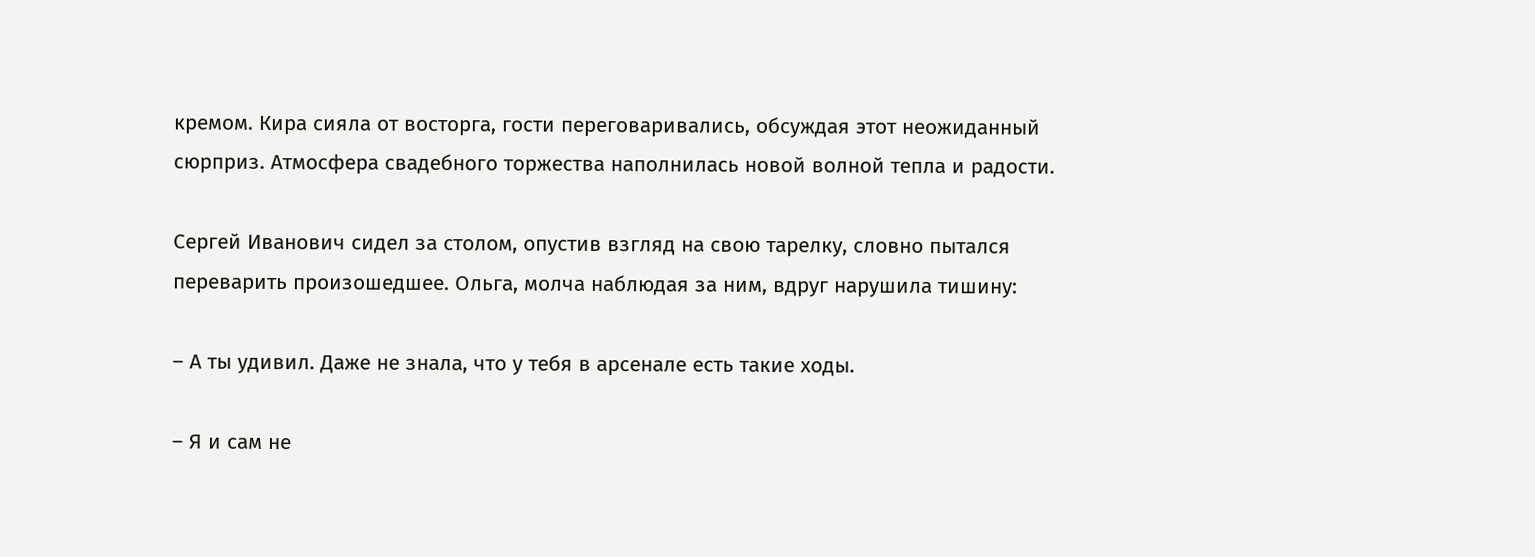кремом. Кира сияла от восторга, гости переговаривались, обсуждая этот неожиданный сюрприз. Атмосфера свадебного торжества наполнилась новой волной тепла и радости.

Сергей Иванович сидел за столом, опустив взгляд на свою тарелку, словно пытался переварить произошедшее. Ольга, молча наблюдая за ним, вдруг нарушила тишину:

– А ты удивил. Даже не знала, что у тебя в арсенале есть такие ходы.

– Я и сам не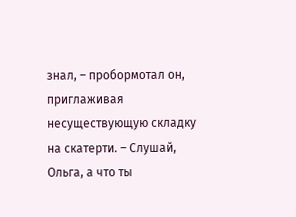знал, – пробормотал он, приглаживая несуществующую складку на скатерти. – Слушай, Ольга, а что ты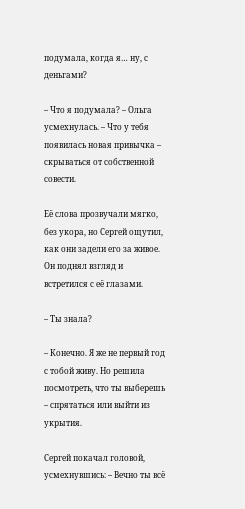подумала, когда я… ну, с деньгами?

– Что я подумала? – Ольга усмехнулась. – Что у тебя появилась новая привычка – скрываться от собственной совести.

Её слова прозвучали мягко, без укора, но Сергей ощутил, как они задели его за живое. Он поднял взгляд и встретился с её глазами.

– Ты знала?

– Конечно. Я же не первый год с тобой живу. Но решила посмотреть, что ты выберешь – спрятаться или выйти из укрытия.

Сергей покачал головой, усмехнувшись: – Вечно ты всё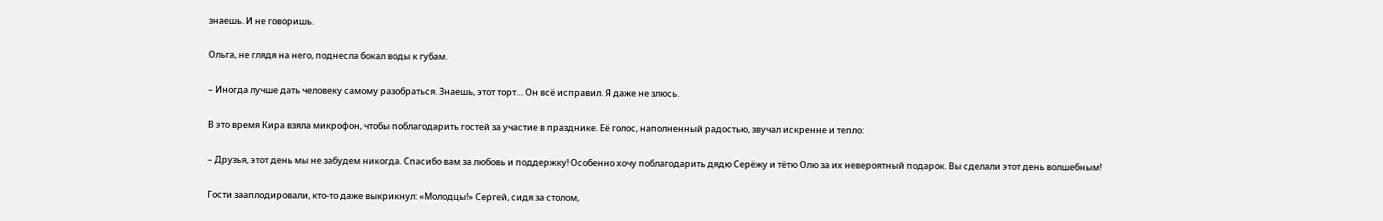знаешь. И не говоришь.

Ольга, не глядя на него, поднесла бокал воды к губам.

– Иногда лучше дать человеку самому разобраться. Знаешь, этот торт… Он всё исправил. Я даже не злюсь.

В это время Кира взяла микрофон, чтобы поблагодарить гостей за участие в празднике. Её голос, наполненный радостью, звучал искренне и тепло:

– Друзья, этот день мы не забудем никогда. Спасибо вам за любовь и поддержку! Особенно хочу поблагодарить дядю Серёжу и тётю Олю за их невероятный подарок. Вы сделали этот день волшебным!

Гости зааплодировали, кто-то даже выкрикнул: «Молодцы!» Сергей, сидя за столом,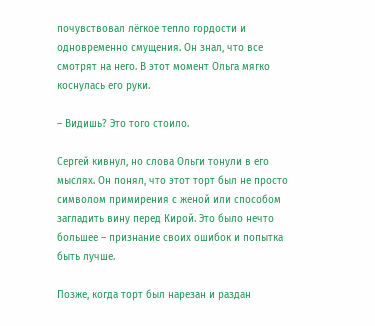почувствовал лёгкое тепло гордости и одновременно смущения. Он знал, что все смотрят на него. В этот момент Ольга мягко коснулась его руки.

– Видишь? Это того стоило.

Сергей кивнул, но слова Ольги тонули в его мыслях. Он понял, что этот торт был не просто символом примирения с женой или способом загладить вину перед Кирой. Это было нечто большее – признание своих ошибок и попытка быть лучше.

Позже, когда торт был нарезан и раздан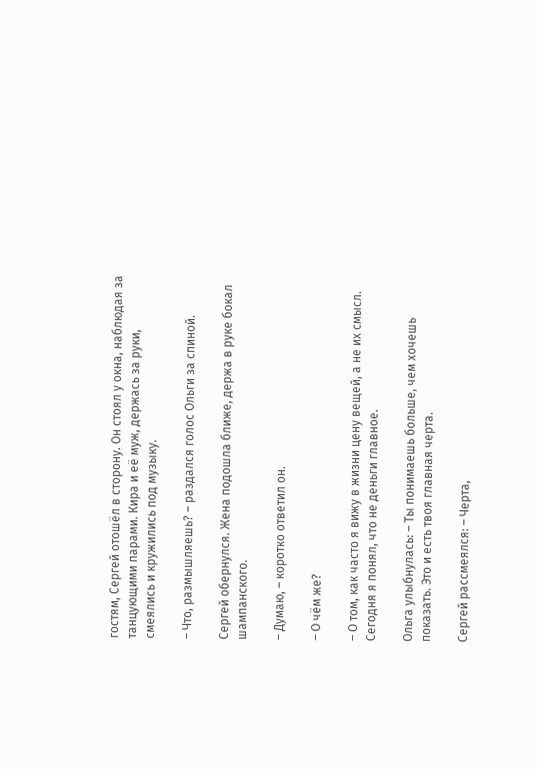гостям, Сергей отошёл в сторону. Он стоял у окна, наблюдая за танцующими парами. Кира и её муж, держась за руки, смеялись и кружились под музыку.

– Что, размышляешь? – раздался голос Ольги за спиной.

Сергей обернулся. Жена подошла ближе, держа в руке бокал шампанского.

– Думаю, – коротко ответил он.

– О чём же?

– О том, как часто я вижу в жизни цену вещей, а не их смысл. Сегодня я понял, что не деньги главное.

Ольга улыбнулась: – Ты понимаешь больше, чем хочешь показать. Это и есть твоя главная черта.

Сергей рассмеялся: – Черта,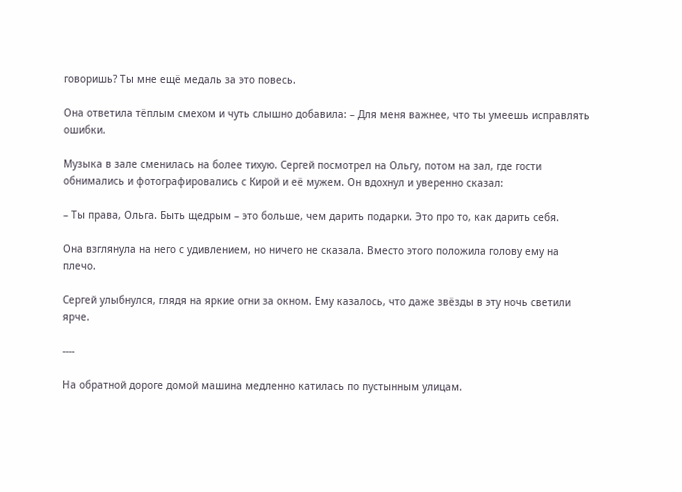говоришь? Ты мне ещё медаль за это повесь.

Она ответила тёплым смехом и чуть слышно добавила: – Для меня важнее, что ты умеешь исправлять ошибки.

Музыка в зале сменилась на более тихую. Сергей посмотрел на Ольгу, потом на зал, где гости обнимались и фотографировались с Кирой и её мужем. Он вдохнул и уверенно сказал:

– Ты права, Ольга. Быть щедрым – это больше, чем дарить подарки. Это про то, как дарить себя.

Она взглянула на него с удивлением, но ничего не сказала. Вместо этого положила голову ему на плечо.

Сергей улыбнулся, глядя на яркие огни за окном. Ему казалось, что даже звёзды в эту ночь светили ярче.

----

На обратной дороге домой машина медленно катилась по пустынным улицам.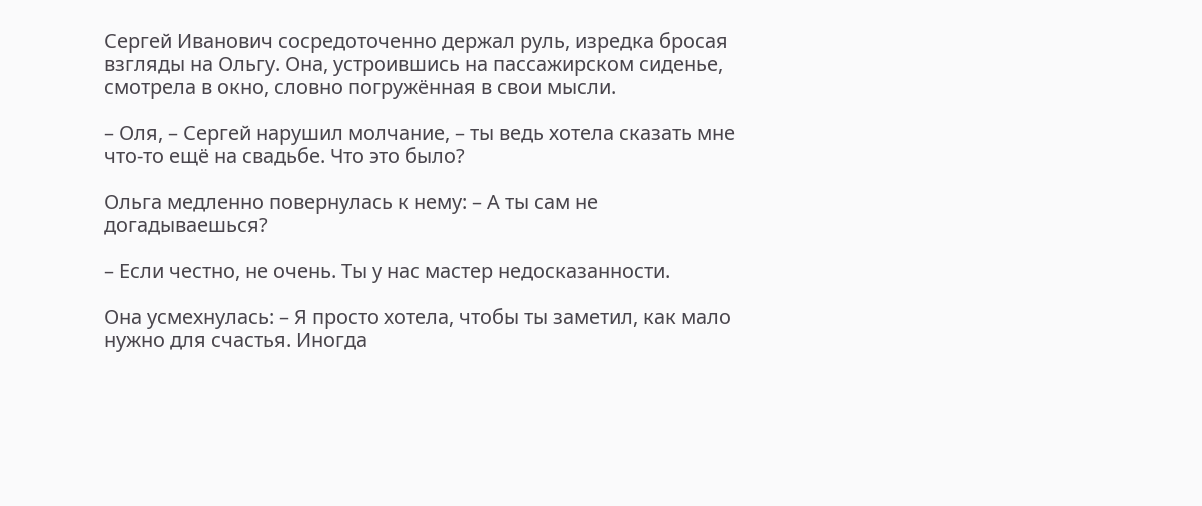Сергей Иванович сосредоточенно держал руль, изредка бросая взгляды на Ольгу. Она, устроившись на пассажирском сиденье, смотрела в окно, словно погружённая в свои мысли.

– Оля, – Сергей нарушил молчание, – ты ведь хотела сказать мне что-то ещё на свадьбе. Что это было?

Ольга медленно повернулась к нему: – А ты сам не догадываешься?

– Если честно, не очень. Ты у нас мастер недосказанности.

Она усмехнулась: – Я просто хотела, чтобы ты заметил, как мало нужно для счастья. Иногда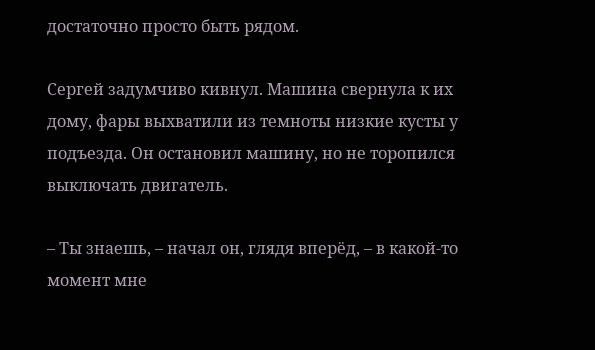достаточно просто быть рядом.

Сергей задумчиво кивнул. Машина свернула к их дому, фары выхватили из темноты низкие кусты у подъезда. Он остановил машину, но не торопился выключать двигатель.

– Ты знаешь, – начал он, глядя вперёд, – в какой-то момент мне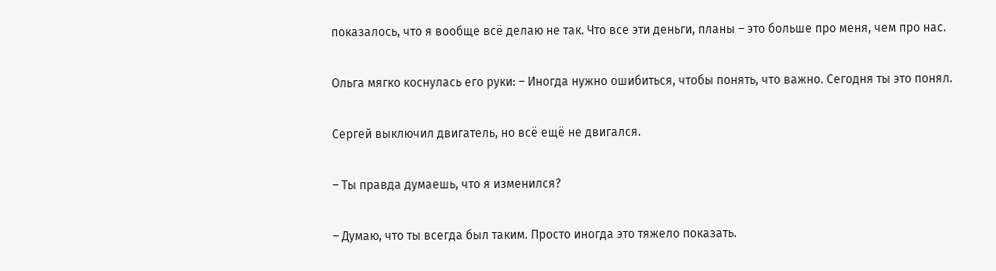показалось, что я вообще всё делаю не так. Что все эти деньги, планы – это больше про меня, чем про нас.

Ольга мягко коснулась его руки: – Иногда нужно ошибиться, чтобы понять, что важно. Сегодня ты это понял.

Сергей выключил двигатель, но всё ещё не двигался.

– Ты правда думаешь, что я изменился?

– Думаю, что ты всегда был таким. Просто иногда это тяжело показать.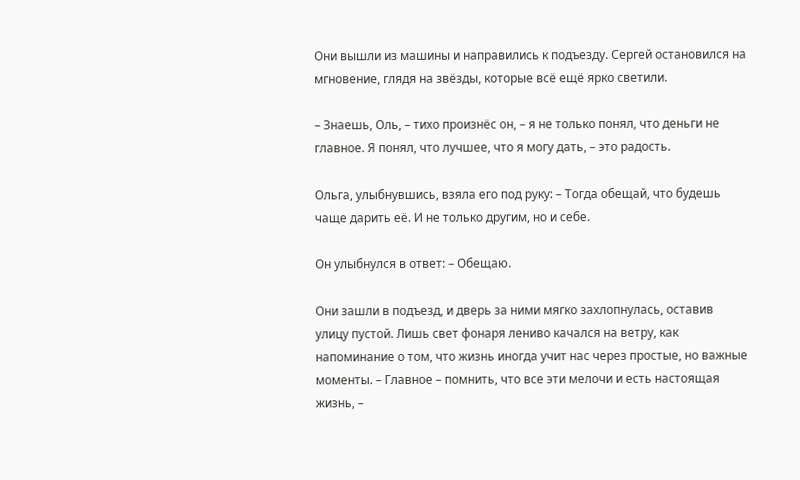Они вышли из машины и направились к подъезду. Сергей остановился на мгновение, глядя на звёзды, которые всё ещё ярко светили.

– Знаешь, Оль, – тихо произнёс он, – я не только понял, что деньги не главное. Я понял, что лучшее, что я могу дать, – это радость.

Ольга, улыбнувшись, взяла его под руку: – Тогда обещай, что будешь чаще дарить её. И не только другим, но и себе.

Он улыбнулся в ответ: – Обещаю.

Они зашли в подъезд, и дверь за ними мягко захлопнулась, оставив улицу пустой. Лишь свет фонаря лениво качался на ветру, как напоминание о том, что жизнь иногда учит нас через простые, но важные моменты. – Главное – помнить, что все эти мелочи и есть настоящая жизнь, –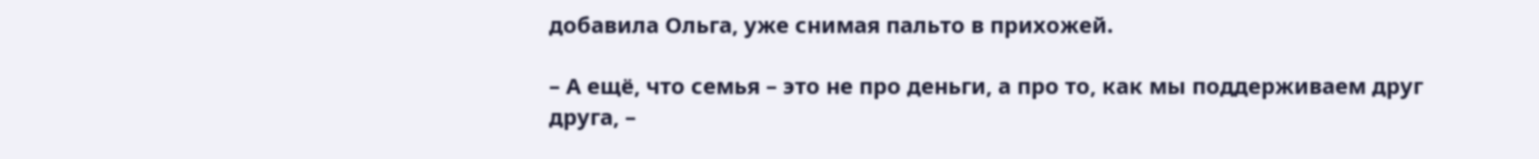добавила Ольга, уже снимая пальто в прихожей.

– А ещё, что семья – это не про деньги, а про то, как мы поддерживаем друг друга, –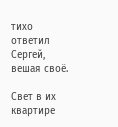тихо ответил Сергей, вешая своё.

Свет в их квартире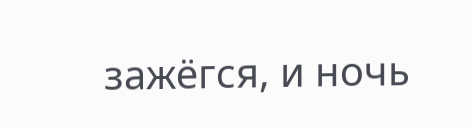зажёгся, и ночь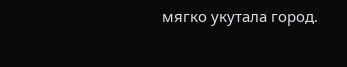мягко укутала город.